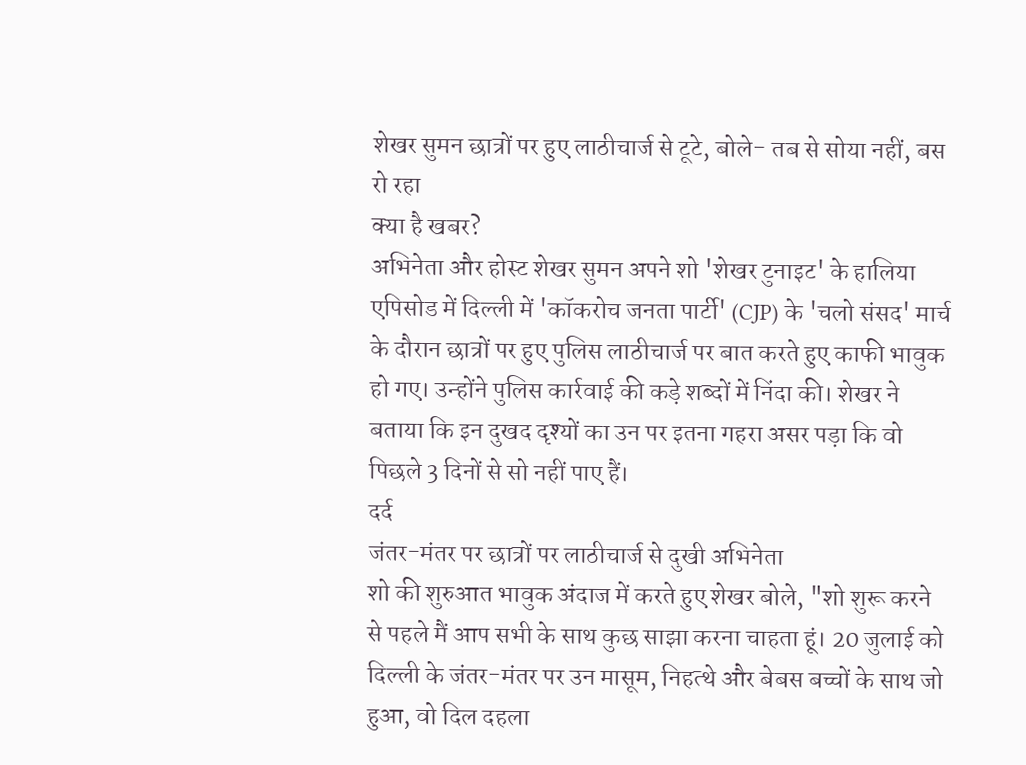शेखर सुमन छात्रों पर हुए लाठीचार्ज से टूटे, बोले- तब से सोया नहीं, बस रो रहा
क्या है खबर?
अभिनेता और होस्ट शेखर सुमन अपने शो 'शेखर टुनाइट' के हालिया एपिसोड में दिल्ली में 'कॉकरोच जनता पार्टी' (CJP) के 'चलो संसद' मार्च के दौरान छात्रों पर हुए पुलिस लाठीचार्ज पर बात करते हुए काफी भावुक हो गए। उन्होंने पुलिस कार्रवाई की कड़े शब्दों में निंदा की। शेखर ने बताया कि इन दुखद दृश्यों का उन पर इतना गहरा असर पड़ा कि वो पिछले 3 दिनों से सो नहीं पाए हैं।
दर्द
जंतर-मंतर पर छात्रों पर लाठीचार्ज से दुखी अभिनेता
शो की शुरुआत भावुक अंदाज में करते हुए शेखर बोले, "शो शुरू करने से पहले मैं आप सभी के साथ कुछ साझा करना चाहता हूं। 20 जुलाई को दिल्ली के जंतर-मंतर पर उन मासूम, निहत्थे और बेबस बच्चों के साथ जो हुआ, वो दिल दहला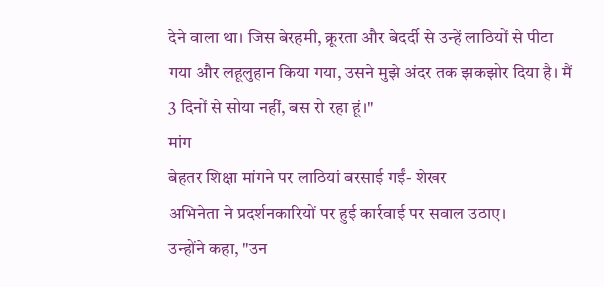देने वाला था। जिस बेरहमी, क्रूरता और बेदर्दी से उन्हें लाठियों से पीटा गया और लहूलुहान किया गया, उसने मुझे अंदर तक झकझोर दिया है। मैं 3 दिनों से सोया नहीं, बस रो रहा हूं।"
मांग
बेहतर शिक्षा मांगने पर लाठियां बरसाई गईं- शेखर
अभिनेता ने प्रदर्शनकारियों पर हुई कार्रवाई पर सवाल उठाए।
उन्होंने कहा, "उन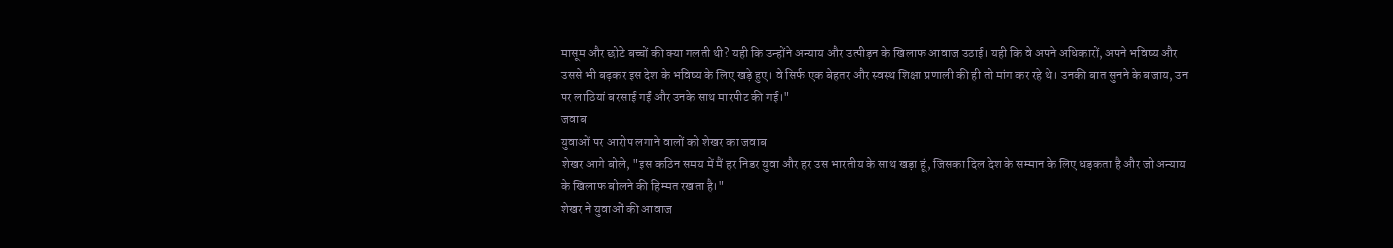मासूम और छोटे बच्चों की क्या गलती थी? यही कि उन्होंने अन्याय और उत्पीड़न के खिलाफ आवाज उठाई। यही कि वे अपने अधिकारों, अपने भविष्य और उससे भी बढ़कर इस देश के भविष्य के लिए खड़े हुए। वे सिर्फ एक बेहतर और स्वस्थ शिक्षा प्रणाली की ही तो मांग कर रहे थे। उनकी बात सुनने के बजाय, उन पर लाठियां बरसाई गईं और उनके साथ मारपीट की गई।"
जवाब
युवाओं पर आरोप लगाने वालों को शेखर का जवाब
शेखर आगे बोले, "इस कठिन समय में मैं हर निडर युवा और हर उस भारतीय के साथ खड़ा हूं, जिसका दिल देश के सम्मान के लिए धड़कता है और जो अन्याय के खिलाफ बोलने की हिम्मत रखता है।"
शेखर ने युवाओं की आवाज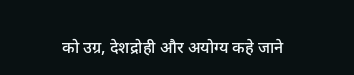को उग्र, देशद्रोही और अयोग्य कहे जाने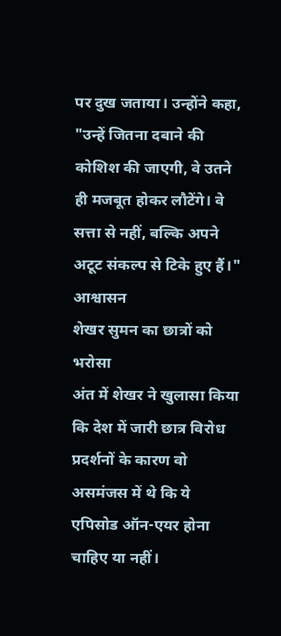पर दुख जताया। उन्होंने कहा, "उन्हें जितना दबाने की कोशिश की जाएगी, वे उतने ही मजबूत होकर लौटेंगे। वे सत्ता से नहीं, बल्कि अपने अटूट संकल्प से टिके हुए हैं।"
आश्वासन
शेखर सुमन का छात्रों को भरोसा
अंत में शेखर ने खुलासा किया कि देश में जारी छात्र विरोध प्रदर्शनों के कारण वो असमंजस में थे कि ये एपिसोड ऑन-एयर होना चाहिए या नहीं।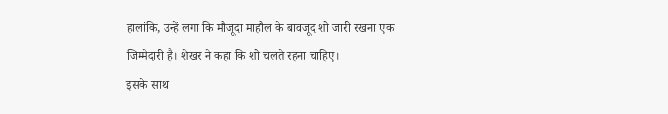हालांकि, उन्हें लगा कि मौजूदा माहौल के बावजूद शो जारी रखना एक जिम्मेदारी है। शेखर ने कहा कि शो चलते रहना चाहिए।
इसके साथ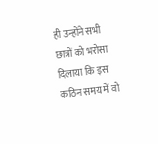ही उन्होंने सभी छात्रों को भरोसा दिलाया कि इस कठिन समय में वो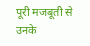पूरी मजबूती से उनके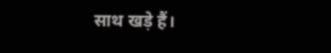साथ खड़े हैं।